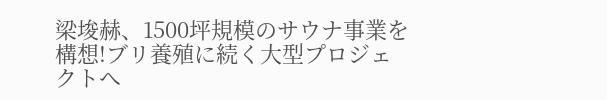梁埈赫、1500坪規模のサウナ事業を構想!ブリ養殖に続く大型プロジェクトへ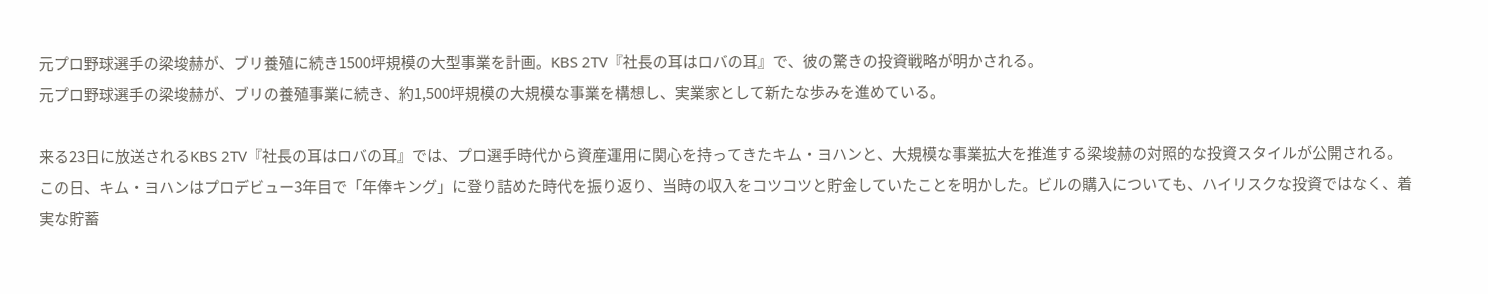元プロ野球選手の梁埈赫が、ブリ養殖に続き1500坪規模の大型事業を計画。KBS 2TV『社長の耳はロバの耳』で、彼の驚きの投資戦略が明かされる。
元プロ野球選手の梁埈赫が、ブリの養殖事業に続き、約1,500坪規模の大規模な事業を構想し、実業家として新たな歩みを進めている。

来る23日に放送されるKBS 2TV『社長の耳はロバの耳』では、プロ選手時代から資産運用に関心を持ってきたキム・ヨハンと、大規模な事業拡大を推進する梁埈赫の対照的な投資スタイルが公開される。
この日、キム・ヨハンはプロデビュー3年目で「年俸キング」に登り詰めた時代を振り返り、当時の収入をコツコツと貯金していたことを明かした。ビルの購入についても、ハイリスクな投資ではなく、着実な貯蓄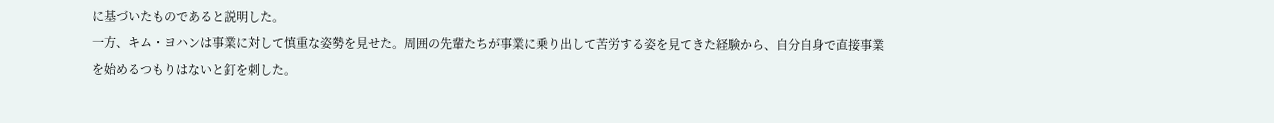に基づいたものであると説明した。
一方、キム・ヨハンは事業に対して慎重な姿勢を見せた。周囲の先輩たちが事業に乗り出して苦労する姿を見てきた経験から、自分自身で直接事業を始めるつもりはないと釘を刺した。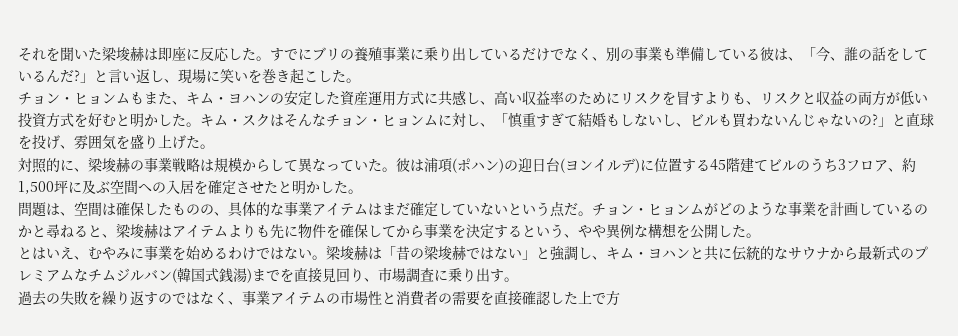それを聞いた梁埈赫は即座に反応した。すでにブリの養殖事業に乗り出しているだけでなく、別の事業も準備している彼は、「今、誰の話をしているんだ?」と言い返し、現場に笑いを巻き起こした。
チョン・ヒョンムもまた、キム・ヨハンの安定した資産運用方式に共感し、高い収益率のためにリスクを冒すよりも、リスクと収益の両方が低い投資方式を好むと明かした。キム・スクはそんなチョン・ヒョンムに対し、「慎重すぎて結婚もしないし、ビルも買わないんじゃないの?」と直球を投げ、雰囲気を盛り上げた。
対照的に、梁埈赫の事業戦略は規模からして異なっていた。彼は浦項(ポハン)の迎日台(ヨンイルデ)に位置する45階建てビルのうち3フロア、約1,500坪に及ぶ空間への入居を確定させたと明かした。
問題は、空間は確保したものの、具体的な事業アイテムはまだ確定していないという点だ。チョン・ヒョンムがどのような事業を計画しているのかと尋ねると、梁埈赫はアイテムよりも先に物件を確保してから事業を決定するという、やや異例な構想を公開した。
とはいえ、むやみに事業を始めるわけではない。梁埈赫は「昔の梁埈赫ではない」と強調し、キム・ヨハンと共に伝統的なサウナから最新式のプレミアムなチムジルバン(韓国式銭湯)までを直接見回り、市場調査に乗り出す。
過去の失敗を繰り返すのではなく、事業アイテムの市場性と消費者の需要を直接確認した上で方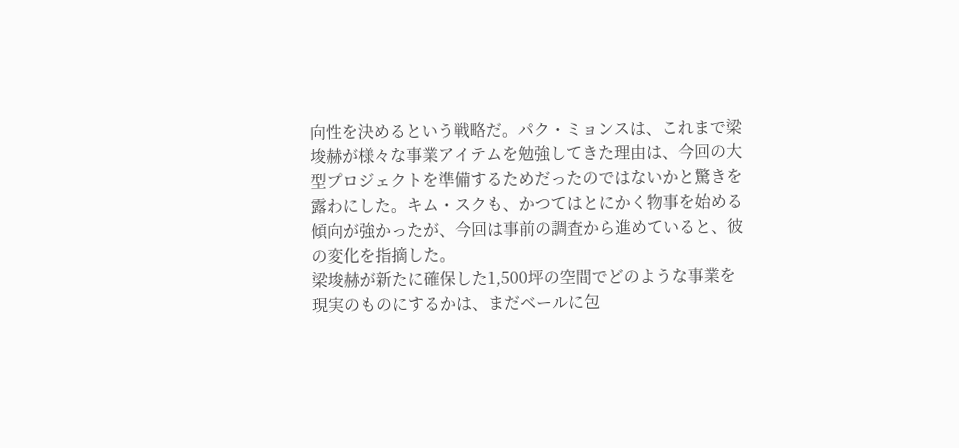向性を決めるという戦略だ。パク・ミョンスは、これまで梁埈赫が様々な事業アイテムを勉強してきた理由は、今回の大型プロジェクトを準備するためだったのではないかと驚きを露わにした。キム・スクも、かつてはとにかく物事を始める傾向が強かったが、今回は事前の調査から進めていると、彼の変化を指摘した。
梁埈赫が新たに確保した1,500坪の空間でどのような事業を現実のものにするかは、まだベールに包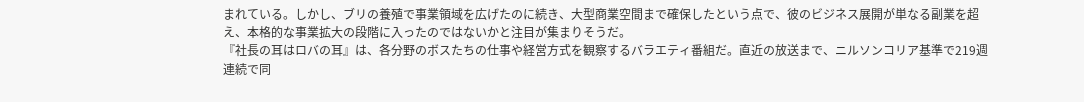まれている。しかし、ブリの養殖で事業領域を広げたのに続き、大型商業空間まで確保したという点で、彼のビジネス展開が単なる副業を超え、本格的な事業拡大の段階に入ったのではないかと注目が集まりそうだ。
『社長の耳はロバの耳』は、各分野のボスたちの仕事や経営方式を観察するバラエティ番組だ。直近の放送まで、ニルソンコリア基準で219週連続で同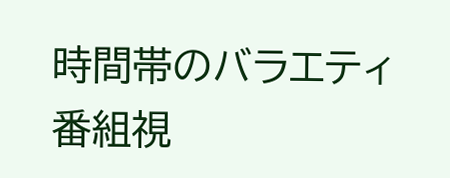時間帯のバラエティ番組視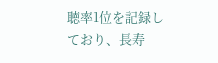聴率1位を記録しており、長寿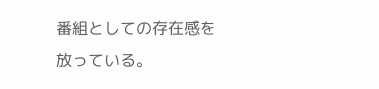番組としての存在感を放っている。